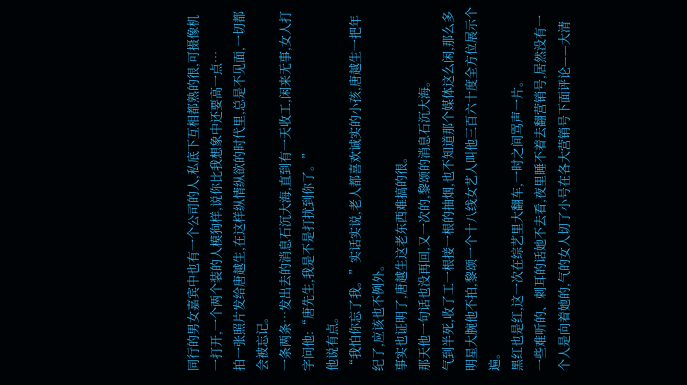同行的男女嘉宾中也有一个公司的人,私底下互相都熟的很,可摄像机一打开,一个两个装的人模狗样,说你比我想象中还要高一点…
拍一张照片发给唐越生,在这样纵情纵欲的时代里,总是不见面,一切都会被忘记。
一条两条…发出去的消息石沉大海,直到有一天收工,闲来无事,女人打字问他:“唐先生,我是不是打扰到你了。”
他说有点。
“我怕你忘了我。”实话实说,老人都喜欢诚实的小孩,唐越生一把年纪了,应该也不例外。
事实也证明了,唐越生这老东西难搞的很。
那天他一句话也没再回,又一次的,黎颂的消息石沉大海。
气到半死,收了工一根接一根的抽烟,也不知道那个媒体这么闲,那么多明星大腕他不拍,黎颂一个十八线女艺人叫他三百六十度全方位展示个遍。
黑红也是红,这一次在综艺里大翻车,一时之间骂声一片。
一些难听的、刺耳的话她不去看,夜里睡不着去翻营销号,居然没有一个人是向着她的,气的女人切了小号在各大营销号下面评论——大清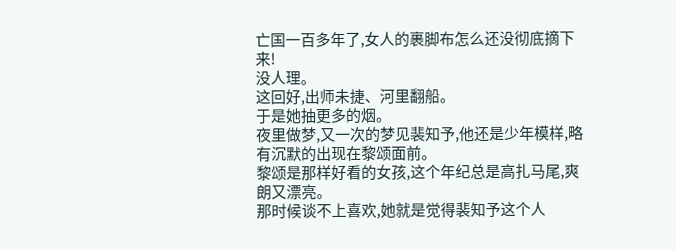亡国一百多年了,女人的裹脚布怎么还没彻底摘下来!
没人理。
这回好,出师未捷、河里翻船。
于是她抽更多的烟。
夜里做梦,又一次的梦见裴知予,他还是少年模样,略有沉默的出现在黎颂面前。
黎颂是那样好看的女孩,这个年纪总是高扎马尾,爽朗又漂亮。
那时候谈不上喜欢,她就是觉得裴知予这个人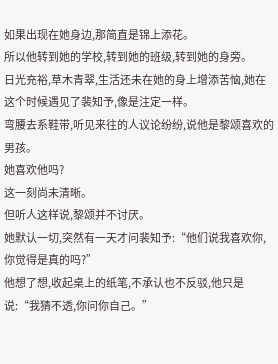如果出现在她身边,那简直是锦上添花。
所以他转到她的学校,转到她的班级,转到她的身旁。
日光充裕,草木青翠,生活还未在她的身上增添苦恼,她在这个时候遇见了裴知予,像是注定一样。
弯腰去系鞋带,听见来往的人议论纷纷,说他是黎颂喜欢的男孩。
她喜欢他吗?
这一刻尚未清晰。
但听人这样说,黎颂并不讨厌。
她默认一切,突然有一天才问裴知予:“他们说我喜欢你,你觉得是真的吗?”
他想了想,收起桌上的纸笔,不承认也不反驳,他只是说:“我猜不透,你问你自己。”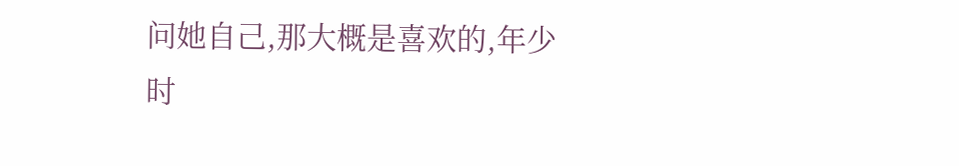问她自己,那大概是喜欢的,年少时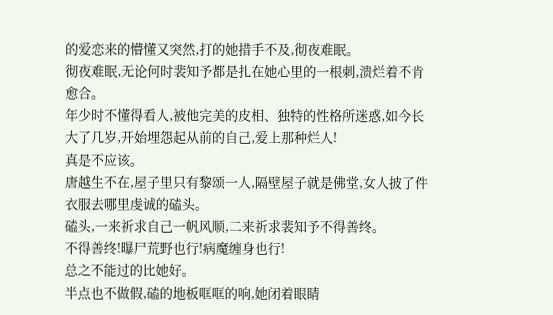的爱恋来的懵懂又突然,打的她措手不及,彻夜难眠。
彻夜难眠,无论何时裴知予都是扎在她心里的一根刺,溃烂着不肯愈合。
年少时不懂得看人,被他完美的皮相、独特的性格所迷惑,如今长大了几岁,开始埋怨起从前的自己,爱上那种烂人!
真是不应该。
唐越生不在,屋子里只有黎颂一人,隔壁屋子就是佛堂,女人披了件衣服去哪里虔诚的磕头。
磕头,一来祈求自己一帆风顺,二来祈求裴知予不得善终。
不得善终!曝尸荒野也行!病魔缠身也行!
总之不能过的比她好。
半点也不做假,磕的地板哐哐的响,她闭着眼睛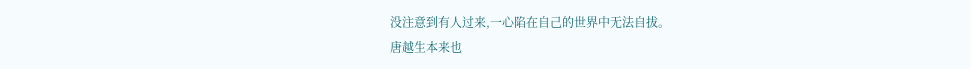没注意到有人过来,一心陷在自己的世界中无法自拔。
唐越生本来也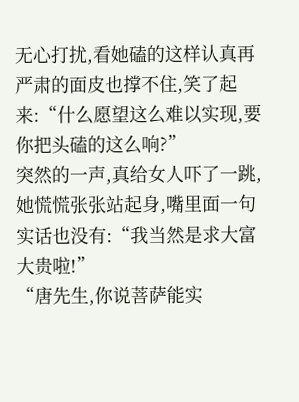无心打扰,看她磕的这样认真再严肃的面皮也撑不住,笑了起来:“什么愿望这么难以实现,要你把头磕的这么响?”
突然的一声,真给女人吓了一跳,她慌慌张张站起身,嘴里面一句实话也没有:“我当然是求大富大贵啦!”
“唐先生,你说菩萨能实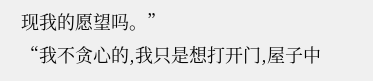现我的愿望吗。”
“我不贪心的,我只是想打开门,屋子中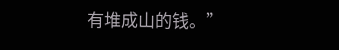有堆成山的钱。”